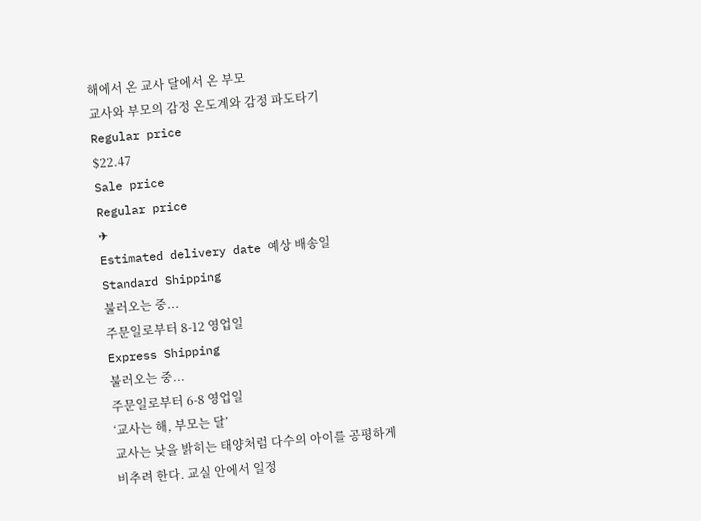해에서 온 교사 달에서 온 부모
교사와 부모의 감정 온도계와 감정 파도타기
Regular price
$22.47
Sale price
Regular price
✈
Estimated delivery date 예상 배송일
Standard Shipping
불러오는 중...
주문일로부터 8-12 영업일
Express Shipping
불러오는 중...
주문일로부터 6-8 영업일
‘교사는 해, 부모는 달’
교사는 낮을 밝히는 태양처럼 다수의 아이를 공평하게 비추려 한다. 교실 안에서 일정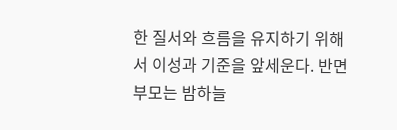한 질서와 흐름을 유지하기 위해서 이성과 기준을 앞세운다. 반면 부모는 밤하늘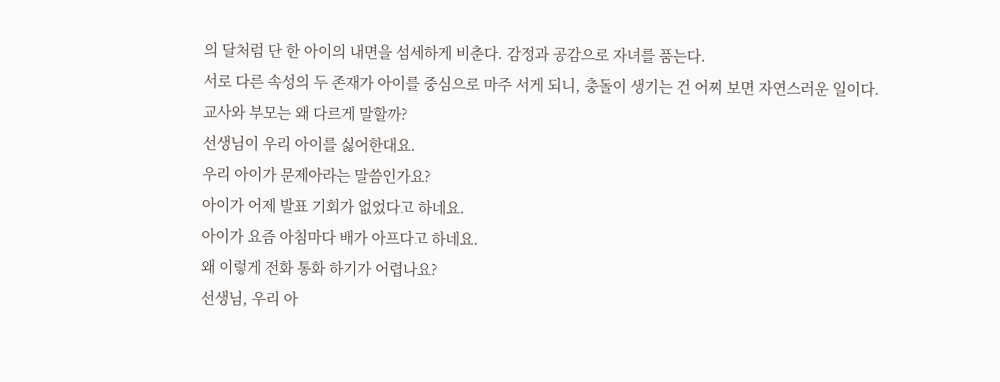의 달처럼 단 한 아이의 내면을 섬세하게 비춘다. 감정과 공감으로 자녀를 품는다.
서로 다른 속성의 두 존재가 아이를 중심으로 마주 서게 되니, 충돌이 생기는 건 어찌 보면 자연스러운 일이다. 교사와 부모는 왜 다르게 말할까?
선생님이 우리 아이를 싫어한대요.
우리 아이가 문제아라는 말씀인가요?
아이가 어제 발표 기회가 없었다고 하네요.
아이가 요즘 아침마다 배가 아프다고 하네요.
왜 이렇게 전화 통화 하기가 어렵나요?
선생님, 우리 아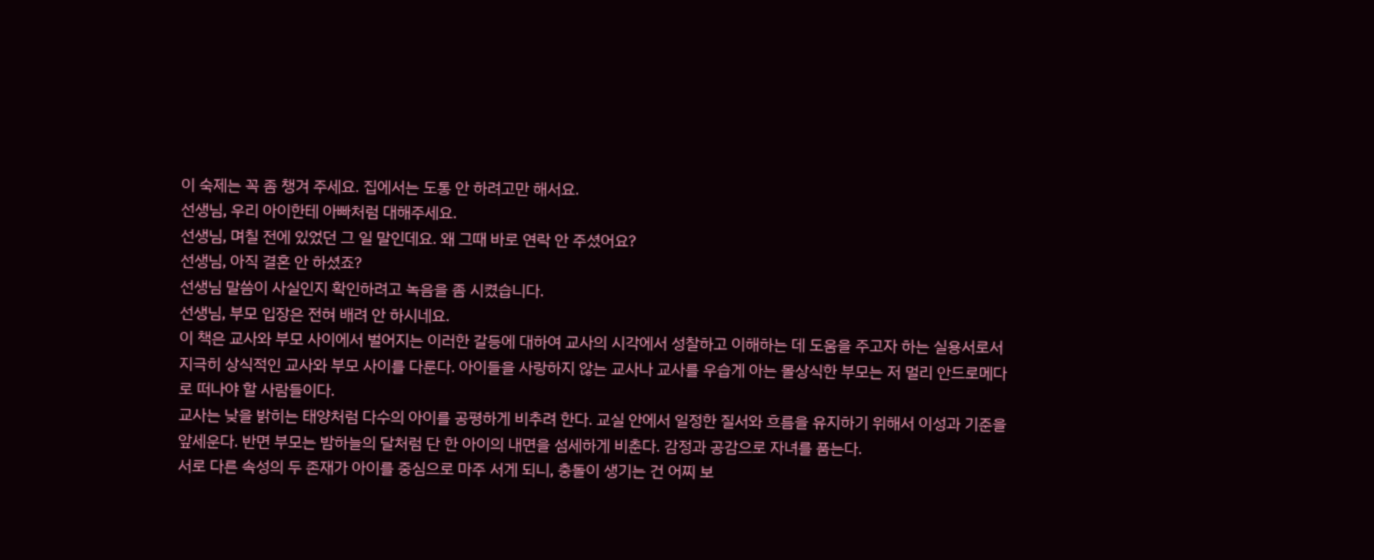이 숙제는 꼭 좀 챙겨 주세요. 집에서는 도통 안 하려고만 해서요.
선생님, 우리 아이한테 아빠처럼 대해주세요.
선생님, 며칠 전에 있었던 그 일 말인데요. 왜 그때 바로 연락 안 주셨어요?
선생님, 아직 결혼 안 하셨죠?
선생님 말씀이 사실인지 확인하려고 녹음을 좀 시켰습니다.
선생님, 부모 입장은 전혀 배려 안 하시네요.
이 책은 교사와 부모 사이에서 벌어지는 이러한 갈등에 대하여 교사의 시각에서 성찰하고 이해하는 데 도움을 주고자 하는 실용서로서 지극히 상식적인 교사와 부모 사이를 다룬다. 아이들을 사랑하지 않는 교사나 교사를 우습게 아는 몰상식한 부모는 저 멀리 안드로메다로 떠나야 할 사람들이다.
교사는 낮을 밝히는 태양처럼 다수의 아이를 공평하게 비추려 한다. 교실 안에서 일정한 질서와 흐름을 유지하기 위해서 이성과 기준을 앞세운다. 반면 부모는 밤하늘의 달처럼 단 한 아이의 내면을 섬세하게 비춘다. 감정과 공감으로 자녀를 품는다.
서로 다른 속성의 두 존재가 아이를 중심으로 마주 서게 되니, 충돌이 생기는 건 어찌 보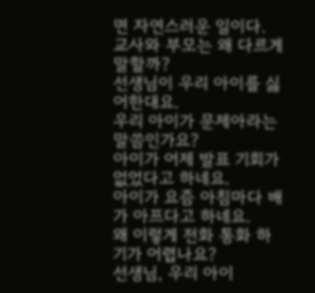면 자연스러운 일이다. 교사와 부모는 왜 다르게 말할까?
선생님이 우리 아이를 싫어한대요.
우리 아이가 문제아라는 말씀인가요?
아이가 어제 발표 기회가 없었다고 하네요.
아이가 요즘 아침마다 배가 아프다고 하네요.
왜 이렇게 전화 통화 하기가 어렵나요?
선생님, 우리 아이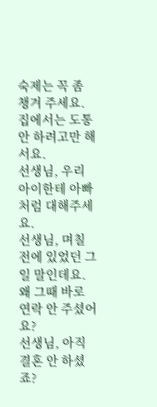숙제는 꼭 좀 챙겨 주세요. 집에서는 도통 안 하려고만 해서요.
선생님, 우리 아이한테 아빠처럼 대해주세요.
선생님, 며칠 전에 있었던 그 일 말인데요. 왜 그때 바로 연락 안 주셨어요?
선생님, 아직 결혼 안 하셨죠?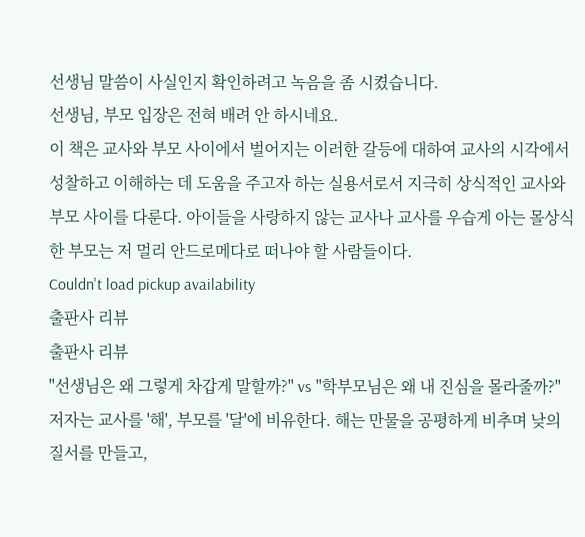선생님 말씀이 사실인지 확인하려고 녹음을 좀 시켰습니다.
선생님, 부모 입장은 전혀 배려 안 하시네요.
이 책은 교사와 부모 사이에서 벌어지는 이러한 갈등에 대하여 교사의 시각에서 성찰하고 이해하는 데 도움을 주고자 하는 실용서로서 지극히 상식적인 교사와 부모 사이를 다룬다. 아이들을 사랑하지 않는 교사나 교사를 우습게 아는 몰상식한 부모는 저 멀리 안드로메다로 떠나야 할 사람들이다.
Couldn't load pickup availability
출판사 리뷰
출판사 리뷰
"선생님은 왜 그렇게 차갑게 말할까?" vs "학부모님은 왜 내 진심을 몰라줄까?"
저자는 교사를 '해', 부모를 '달'에 비유한다. 해는 만물을 공평하게 비추며 낮의 질서를 만들고,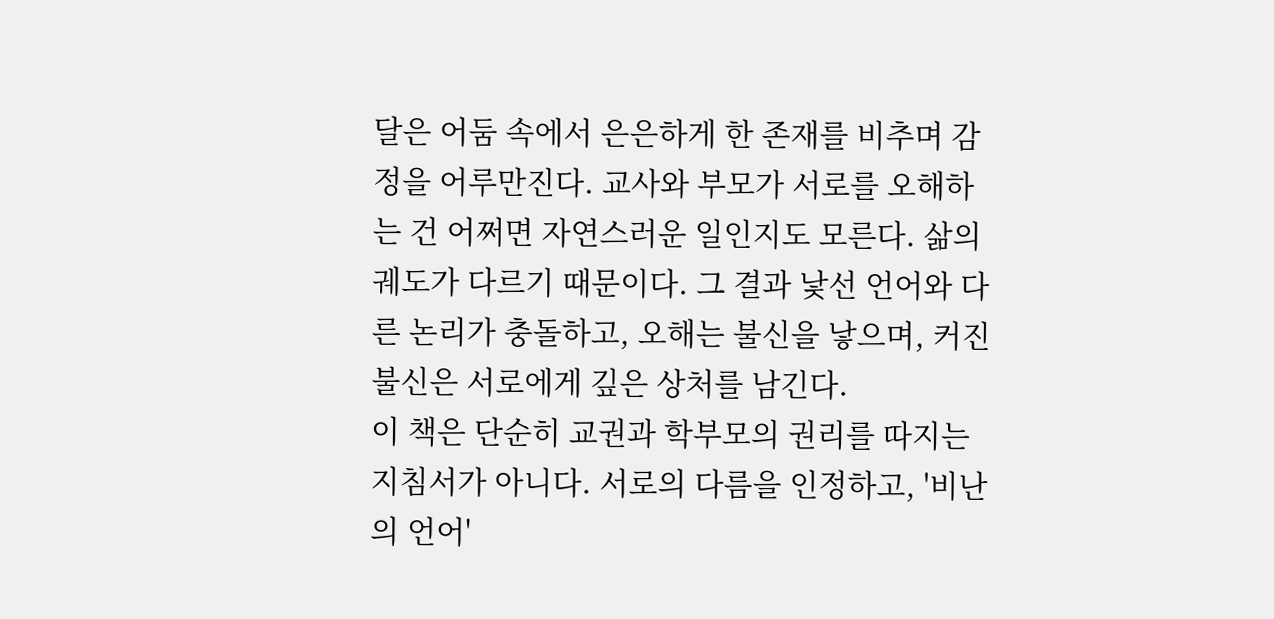달은 어둠 속에서 은은하게 한 존재를 비추며 감정을 어루만진다. 교사와 부모가 서로를 오해하는 건 어쩌면 자연스러운 일인지도 모른다. 삶의 궤도가 다르기 때문이다. 그 결과 낯선 언어와 다른 논리가 충돌하고, 오해는 불신을 낳으며, 커진 불신은 서로에게 깊은 상처를 남긴다.
이 책은 단순히 교권과 학부모의 권리를 따지는 지침서가 아니다. 서로의 다름을 인정하고, '비난의 언어'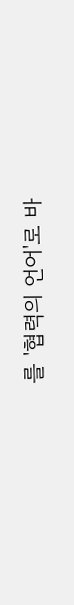를 '협력의 언어'로 바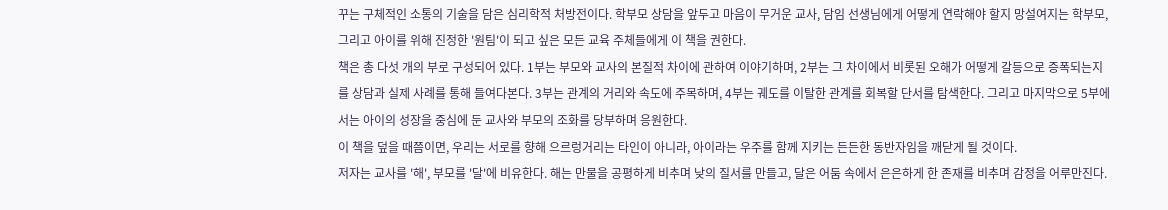꾸는 구체적인 소통의 기술을 담은 심리학적 처방전이다. 학부모 상담을 앞두고 마음이 무거운 교사, 담임 선생님에게 어떻게 연락해야 할지 망설여지는 학부모, 그리고 아이를 위해 진정한 '원팀'이 되고 싶은 모든 교육 주체들에게 이 책을 권한다.
책은 총 다섯 개의 부로 구성되어 있다. 1부는 부모와 교사의 본질적 차이에 관하여 이야기하며, 2부는 그 차이에서 비롯된 오해가 어떻게 갈등으로 증폭되는지를 상담과 실제 사례를 통해 들여다본다. 3부는 관계의 거리와 속도에 주목하며, 4부는 궤도를 이탈한 관계를 회복할 단서를 탐색한다. 그리고 마지막으로 5부에서는 아이의 성장을 중심에 둔 교사와 부모의 조화를 당부하며 응원한다.
이 책을 덮을 때쯤이면, 우리는 서로를 향해 으르렁거리는 타인이 아니라, 아이라는 우주를 함께 지키는 든든한 동반자임을 깨닫게 될 것이다.
저자는 교사를 '해', 부모를 '달'에 비유한다. 해는 만물을 공평하게 비추며 낮의 질서를 만들고, 달은 어둠 속에서 은은하게 한 존재를 비추며 감정을 어루만진다.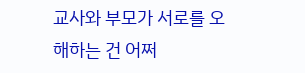교사와 부모가 서로를 오해하는 건 어쩌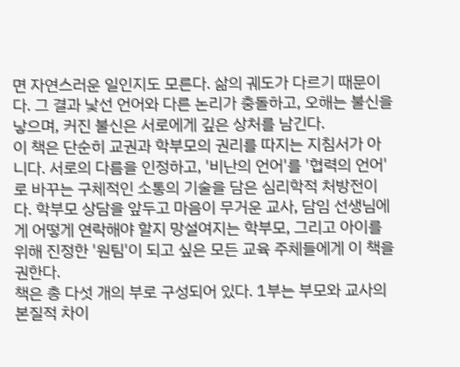면 자연스러운 일인지도 모른다. 삶의 궤도가 다르기 때문이다. 그 결과 낯선 언어와 다른 논리가 충돌하고, 오해는 불신을 낳으며, 커진 불신은 서로에게 깊은 상처를 남긴다.
이 책은 단순히 교권과 학부모의 권리를 따지는 지침서가 아니다. 서로의 다름을 인정하고, '비난의 언어'를 '협력의 언어'로 바꾸는 구체적인 소통의 기술을 담은 심리학적 처방전이다. 학부모 상담을 앞두고 마음이 무거운 교사, 담임 선생님에게 어떻게 연락해야 할지 망설여지는 학부모, 그리고 아이를 위해 진정한 '원팀'이 되고 싶은 모든 교육 주체들에게 이 책을 권한다.
책은 총 다섯 개의 부로 구성되어 있다. 1부는 부모와 교사의 본질적 차이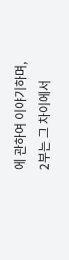에 관하여 이야기하며, 2부는 그 차이에서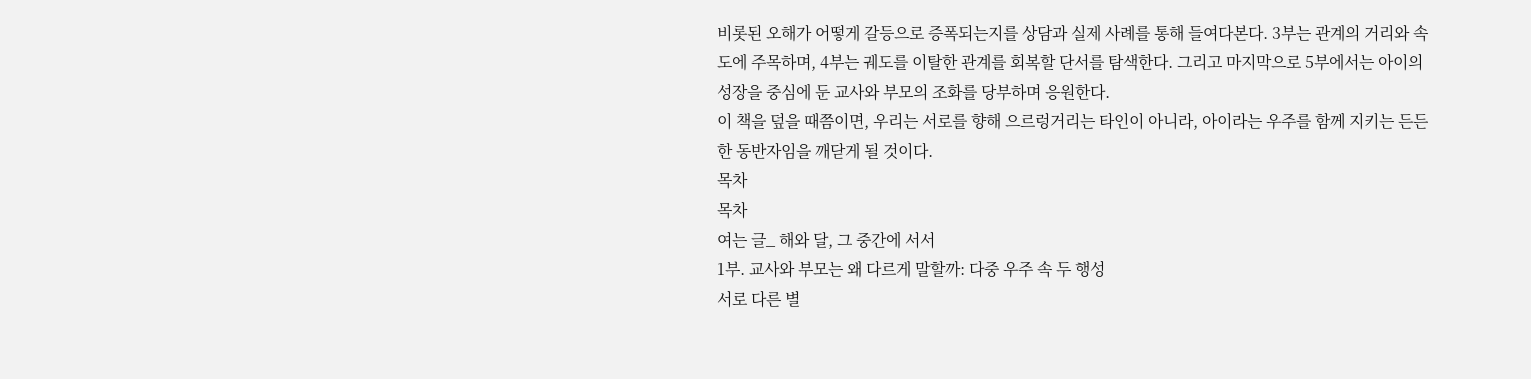비롯된 오해가 어떻게 갈등으로 증폭되는지를 상담과 실제 사례를 통해 들여다본다. 3부는 관계의 거리와 속도에 주목하며, 4부는 궤도를 이탈한 관계를 회복할 단서를 탐색한다. 그리고 마지막으로 5부에서는 아이의 성장을 중심에 둔 교사와 부모의 조화를 당부하며 응원한다.
이 책을 덮을 때쯤이면, 우리는 서로를 향해 으르렁거리는 타인이 아니라, 아이라는 우주를 함께 지키는 든든한 동반자임을 깨닫게 될 것이다.
목차
목차
여는 글_ 해와 달, 그 중간에 서서
1부. 교사와 부모는 왜 다르게 말할까: 다중 우주 속 두 행성
서로 다른 별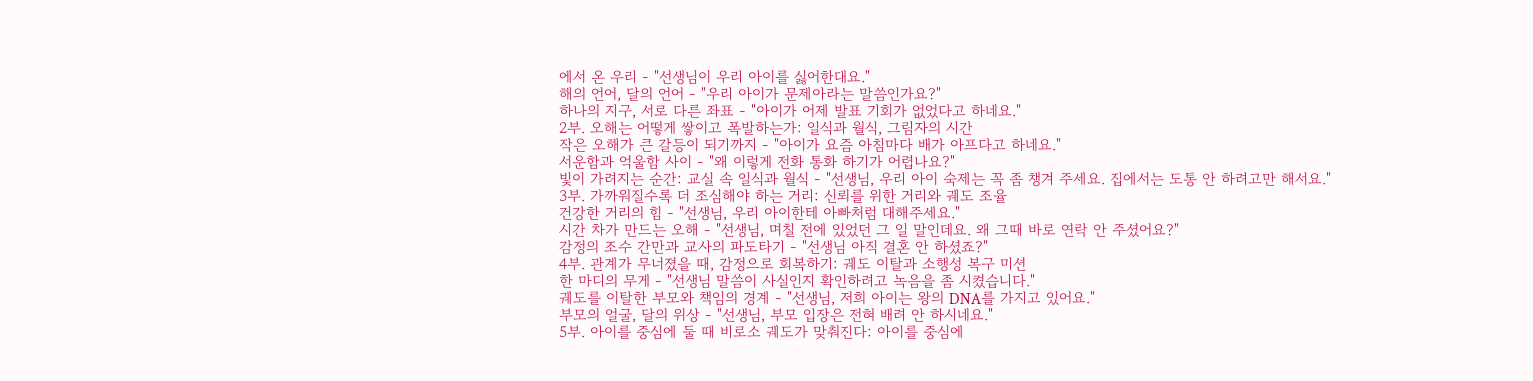에서 온 우리 - "선생님이 우리 아이를 싫어한대요."
해의 언어, 달의 언어 - "우리 아이가 문제아라는 말씀인가요?"
하나의 지구, 서로 다른 좌표 - "아이가 어제 발표 기회가 없었다고 하네요."
2부. 오해는 어떻게 쌓이고 폭발하는가: 일식과 월식, 그림자의 시간
작은 오해가 큰 갈등이 되기까지 - "아이가 요즘 아침마다 배가 아프다고 하네요."
서운함과 억울함 사이 - "왜 이렇게 전화 통화 하기가 어렵나요?"
빛이 가려지는 순간: 교실 속 일식과 월식 - "선생님, 우리 아이 숙제는 꼭 좀 챙겨 주세요. 집에서는 도통 안 하려고만 해서요."
3부. 가까워질수록 더 조심해야 하는 거리: 신뢰를 위한 거리와 궤도 조율
건강한 거리의 힘 - "선생님, 우리 아이한테 아빠처럼 대해주세요."
시간 차가 만드는 오해 - "선생님, 며칠 전에 있었던 그 일 말인데요. 왜 그때 바로 연락 안 주셨어요?"
감정의 조수 간만과 교사의 파도타기 - "선생님 아직 결혼 안 하셨죠?"
4부. 관계가 무너졌을 때, 감정으로 회복하기: 궤도 이탈과 소행성 복구 미션
한 마디의 무게 - "선생님 말씀이 사실인지 확인하려고 녹음을 좀 시켰습니다."
궤도를 이탈한 부모와 책임의 경계 - "선생님, 저희 아이는 왕의 DNA를 가지고 있어요."
부모의 얼굴, 달의 위상 - "선생님, 부모 입장은 전혀 배려 안 하시네요."
5부. 아이를 중심에 둘 때 비로소 궤도가 맞춰진다: 아이를 중심에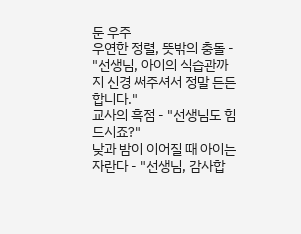둔 우주
우연한 정렬, 뜻밖의 충돌 - "선생님, 아이의 식습관까지 신경 써주셔서 정말 든든합니다."
교사의 흑점 - "선생님도 힘드시죠?"
낮과 밤이 이어질 때 아이는 자란다 - "선생님, 감사합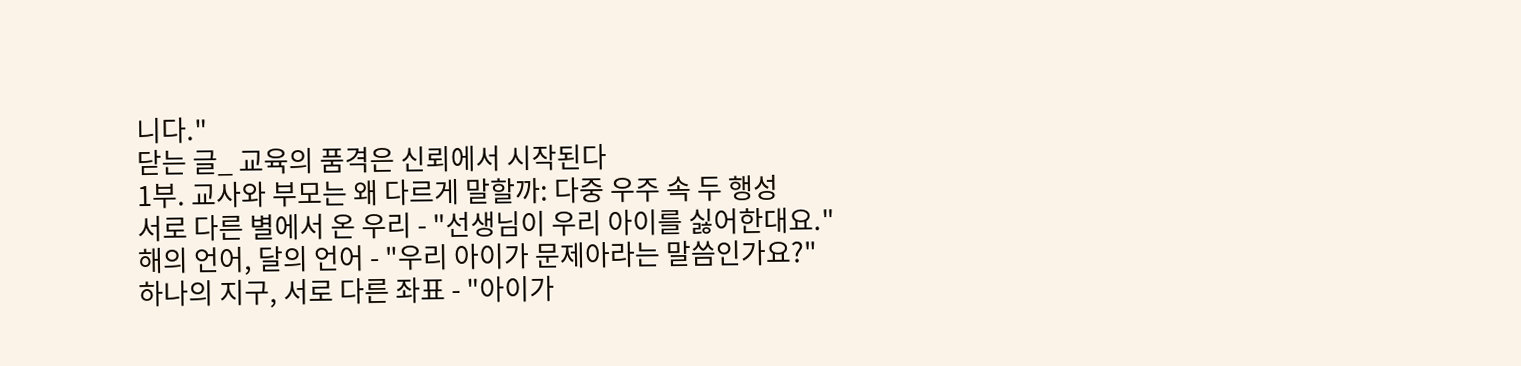니다."
닫는 글_ 교육의 품격은 신뢰에서 시작된다
1부. 교사와 부모는 왜 다르게 말할까: 다중 우주 속 두 행성
서로 다른 별에서 온 우리 - "선생님이 우리 아이를 싫어한대요."
해의 언어, 달의 언어 - "우리 아이가 문제아라는 말씀인가요?"
하나의 지구, 서로 다른 좌표 - "아이가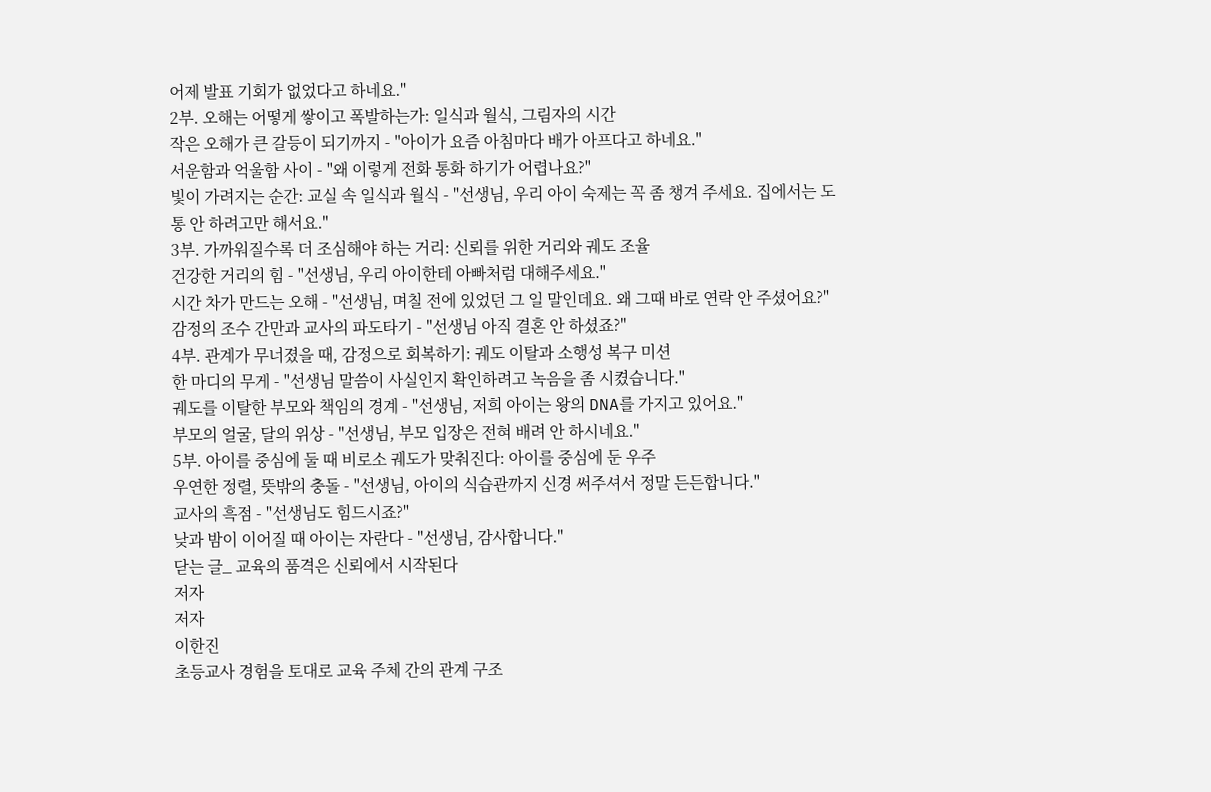어제 발표 기회가 없었다고 하네요."
2부. 오해는 어떻게 쌓이고 폭발하는가: 일식과 월식, 그림자의 시간
작은 오해가 큰 갈등이 되기까지 - "아이가 요즘 아침마다 배가 아프다고 하네요."
서운함과 억울함 사이 - "왜 이렇게 전화 통화 하기가 어렵나요?"
빛이 가려지는 순간: 교실 속 일식과 월식 - "선생님, 우리 아이 숙제는 꼭 좀 챙겨 주세요. 집에서는 도통 안 하려고만 해서요."
3부. 가까워질수록 더 조심해야 하는 거리: 신뢰를 위한 거리와 궤도 조율
건강한 거리의 힘 - "선생님, 우리 아이한테 아빠처럼 대해주세요."
시간 차가 만드는 오해 - "선생님, 며칠 전에 있었던 그 일 말인데요. 왜 그때 바로 연락 안 주셨어요?"
감정의 조수 간만과 교사의 파도타기 - "선생님 아직 결혼 안 하셨죠?"
4부. 관계가 무너졌을 때, 감정으로 회복하기: 궤도 이탈과 소행성 복구 미션
한 마디의 무게 - "선생님 말씀이 사실인지 확인하려고 녹음을 좀 시켰습니다."
궤도를 이탈한 부모와 책임의 경계 - "선생님, 저희 아이는 왕의 DNA를 가지고 있어요."
부모의 얼굴, 달의 위상 - "선생님, 부모 입장은 전혀 배려 안 하시네요."
5부. 아이를 중심에 둘 때 비로소 궤도가 맞춰진다: 아이를 중심에 둔 우주
우연한 정렬, 뜻밖의 충돌 - "선생님, 아이의 식습관까지 신경 써주셔서 정말 든든합니다."
교사의 흑점 - "선생님도 힘드시죠?"
낮과 밤이 이어질 때 아이는 자란다 - "선생님, 감사합니다."
닫는 글_ 교육의 품격은 신뢰에서 시작된다
저자
저자
이한진
초등교사 경험을 토대로 교육 주체 간의 관계 구조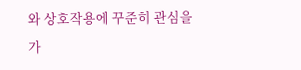와 상호작용에 꾸준히 관심을 가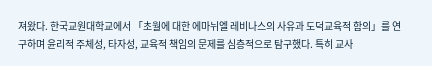져왔다. 한국교원대학교에서 「초월에 대한 에마뉘엘 레비나스의 사유과 도덕교육적 함의」를 연구하며 윤리적 주체성, 타자성, 교육적 책임의 문제를 심층적으로 탐구했다. 특히 교사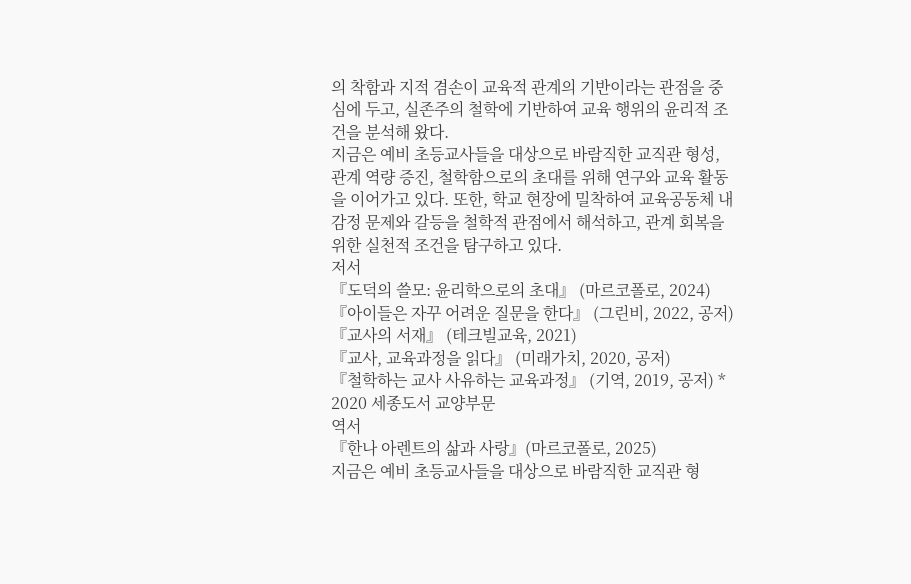의 착함과 지적 겸손이 교육적 관계의 기반이라는 관점을 중심에 두고, 실존주의 철학에 기반하여 교육 행위의 윤리적 조건을 분석해 왔다.
지금은 예비 초등교사들을 대상으로 바람직한 교직관 형성, 관계 역량 증진, 철학함으로의 초대를 위해 연구와 교육 활동을 이어가고 있다. 또한, 학교 현장에 밀착하여 교육공동체 내 감정 문제와 갈등을 철학적 관점에서 해석하고, 관계 회복을 위한 실천적 조건을 탐구하고 있다.
저서
『도덕의 쓸모: 윤리학으로의 초대』 (마르코폴로, 2024)
『아이들은 자꾸 어려운 질문을 한다』 (그린비, 2022, 공저)
『교사의 서재』 (테크빌교육, 2021)
『교사, 교육과정을 읽다』 (미래가치, 2020, 공저)
『철학하는 교사 사유하는 교육과정』 (기역, 2019, 공저) * 2020 세종도서 교양부문
역서
『한나 아렌트의 삶과 사랑』(마르코폴로, 2025)
지금은 예비 초등교사들을 대상으로 바람직한 교직관 형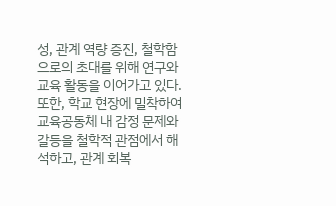성, 관계 역량 증진, 철학함으로의 초대를 위해 연구와 교육 활동을 이어가고 있다. 또한, 학교 현장에 밀착하여 교육공동체 내 감정 문제와 갈등을 철학적 관점에서 해석하고, 관계 회복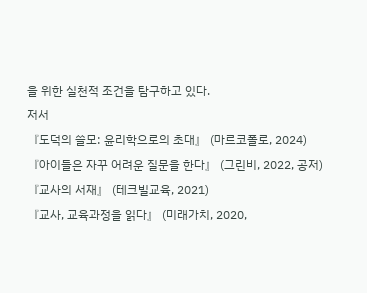을 위한 실천적 조건을 탐구하고 있다.
저서
『도덕의 쓸모: 윤리학으로의 초대』 (마르코폴로, 2024)
『아이들은 자꾸 어려운 질문을 한다』 (그린비, 2022, 공저)
『교사의 서재』 (테크빌교육, 2021)
『교사, 교육과정을 읽다』 (미래가치, 2020,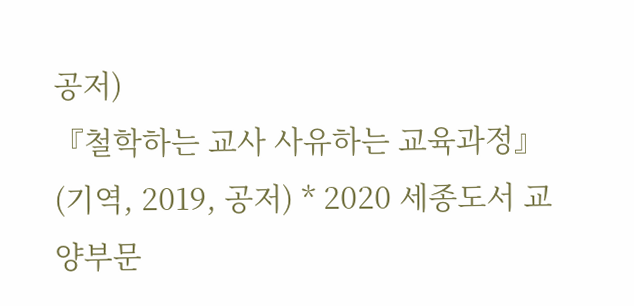공저)
『철학하는 교사 사유하는 교육과정』 (기역, 2019, 공저) * 2020 세종도서 교양부문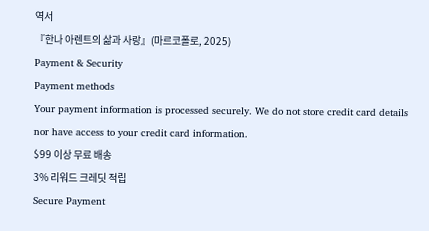역서
『한나 아렌트의 삶과 사랑』(마르코폴로, 2025)
Payment & Security
Payment methods
Your payment information is processed securely. We do not store credit card details nor have access to your credit card information.
$99 이상 무료 배송
3% 리워드 크레딧 적립
Secure Payment